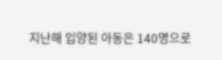지난해 입양된 아동은 140명으로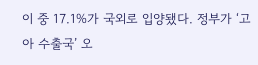이 중 17.1%가 국외로 입양됐다. 정부가 ‘고아 수출국’ 오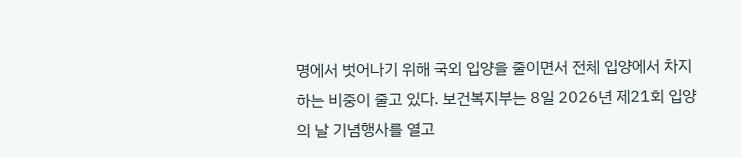명에서 벗어나기 위해 국외 입양을 줄이면서 전체 입양에서 차지하는 비중이 줄고 있다. 보건복지부는 8일 2026년 제21회 입양의 날 기념행사를 열고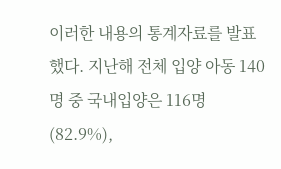이러한 내용의 통계자료를 발표했다. 지난해 전체 입양 아동 140명 중 국내입양은 116명(82.9%),